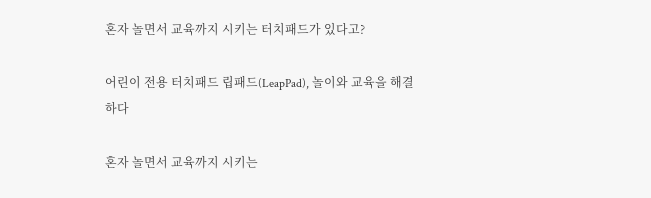혼자 놀면서 교육까지 시키는 터치패드가 있다고?

어린이 전용 터치패드 립패드(LeapPad), 놀이와 교육을 해결하다

혼자 놀면서 교육까지 시키는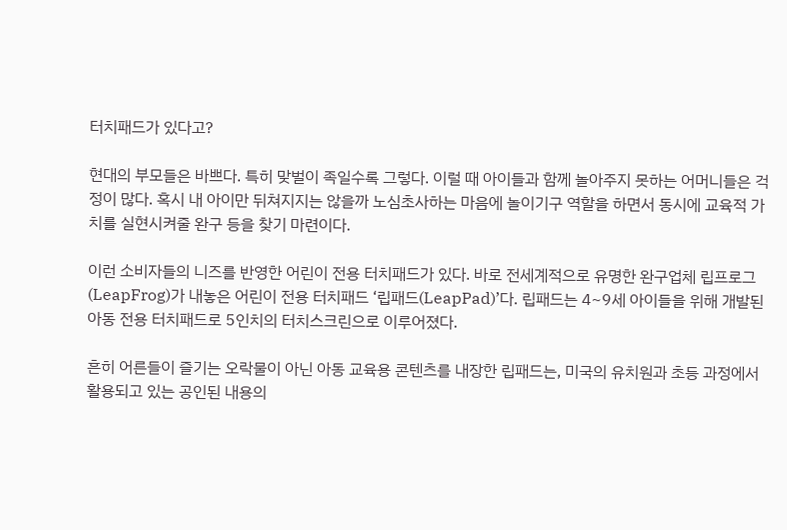터치패드가 있다고?

현대의 부모들은 바쁘다. 특히 맞벌이 족일수록 그렇다. 이럴 때 아이들과 함께 놀아주지 못하는 어머니들은 걱정이 많다. 혹시 내 아이만 뒤쳐지지는 않을까 노심초사하는 마음에 놀이기구 역할을 하면서 동시에 교육적 가치를 실현시켜줄 완구 등을 찾기 마련이다.

이런 소비자들의 니즈를 반영한 어린이 전용 터치패드가 있다. 바로 전세계적으로 유명한 완구업체 립프로그(LeapFrog)가 내놓은 어린이 전용 터치패드 ‘립패드(LeapPad)’다. 립패드는 4~9세 아이들을 위해 개발된 아동 전용 터치패드로 5인치의 터치스크린으로 이루어졌다.

흔히 어른들이 즐기는 오락물이 아닌 아동 교육용 콘텐츠를 내장한 립패드는, 미국의 유치원과 초등 과정에서 활용되고 있는 공인된 내용의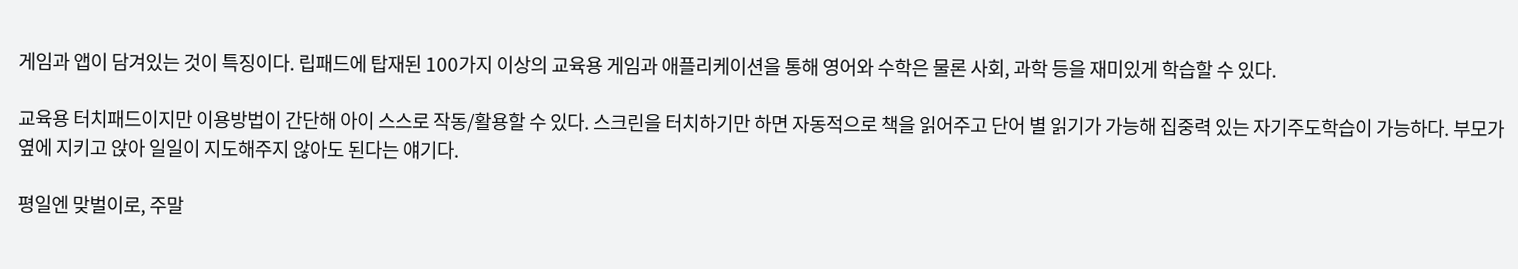게임과 앱이 담겨있는 것이 특징이다. 립패드에 탑재된 100가지 이상의 교육용 게임과 애플리케이션을 통해 영어와 수학은 물론 사회, 과학 등을 재미있게 학습할 수 있다.

교육용 터치패드이지만 이용방법이 간단해 아이 스스로 작동/활용할 수 있다. 스크린을 터치하기만 하면 자동적으로 책을 읽어주고 단어 별 읽기가 가능해 집중력 있는 자기주도학습이 가능하다. 부모가 옆에 지키고 앉아 일일이 지도해주지 않아도 된다는 얘기다.

평일엔 맞벌이로, 주말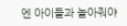엔 아이들과 놀아줘야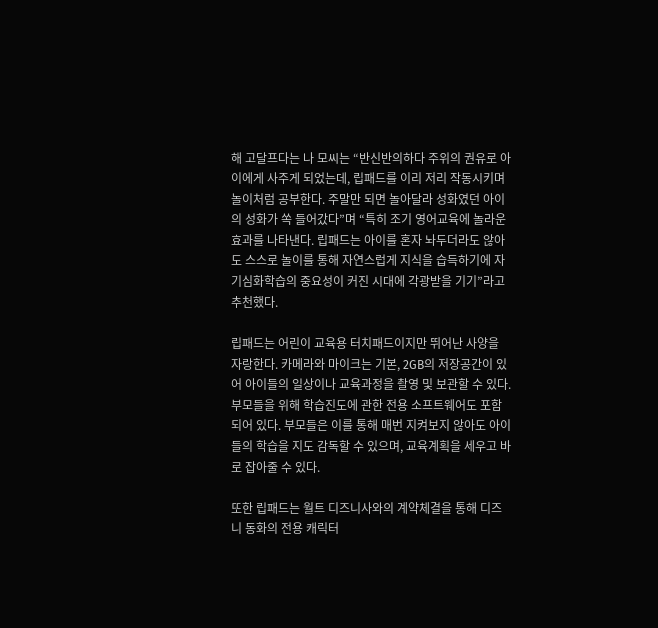해 고달프다는 나 모씨는 “반신반의하다 주위의 권유로 아이에게 사주게 되었는데, 립패드를 이리 저리 작동시키며 놀이처럼 공부한다. 주말만 되면 놀아달라 성화였던 아이의 성화가 쏙 들어갔다”며 “특히 조기 영어교육에 놀라운 효과를 나타낸다. 립패드는 아이를 혼자 놔두더라도 않아도 스스로 놀이를 통해 자연스럽게 지식을 습득하기에 자기심화학습의 중요성이 커진 시대에 각광받을 기기”라고 추천했다.

립패드는 어린이 교육용 터치패드이지만 뛰어난 사양을 자랑한다. 카메라와 마이크는 기본, 2GB의 저장공간이 있어 아이들의 일상이나 교육과정을 촬영 및 보관할 수 있다. 부모들을 위해 학습진도에 관한 전용 소프트웨어도 포함되어 있다. 부모들은 이를 통해 매번 지켜보지 않아도 아이들의 학습을 지도 감독할 수 있으며, 교육계획을 세우고 바로 잡아줄 수 있다.

또한 립패드는 월트 디즈니사와의 계약체결을 통해 디즈니 동화의 전용 캐릭터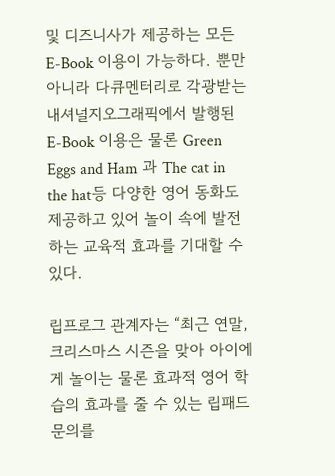및 디즈니사가 제공하는 모든 E-Book 이용이 가능하다. 뿐만 아니라 다큐멘터리로 각광받는 내셔널지오그래픽에서 발행된 E-Book 이용은 물론 Green Eggs and Ham 과 The cat in the hat등 다양한 영어 동화도 제공하고 있어 놀이 속에 발전하는 교육적 효과를 기대할 수 있다.

립프로그 관계자는 “최근 연말, 크리스마스 시즌을 맞아 아이에게 놀이는 물론 효과적 영어 학습의 효과를 줄 수 있는 립패드 문의를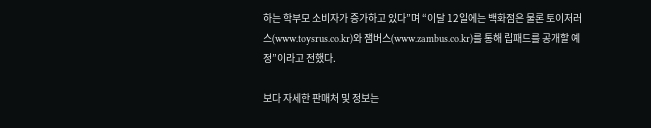하는 학부모 소비자가 증가하고 있다”며 “이달 12일에는 백화점은 물론 토이저러스(www.toysrus.co.kr)와 잼버스(www.zambus.co.kr)를 통해 립패드를 공개할 예정”이라고 전했다.

보다 자세한 판매처 및 정보는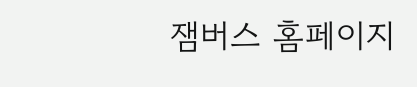잼버스 홈페이지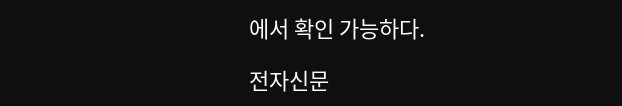에서 확인 가능하다.

전자신문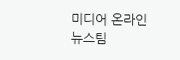미디어 온라인뉴스팀